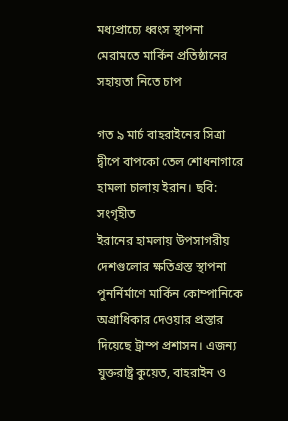মধ্যপ্রাচ্যে ধ্বংস স্থাপনা মেরামতে মার্কিন প্রতিষ্ঠানের সহায়তা নিতে চাপ

গত ৯ মার্চ বাহরাইনের সিত্রা দ্বীপে বাপকো তেল শোধনাগারে হামলা চালায় ইরান। ছবি: সংগৃহীত
ইরানের হামলায় উপসাগরীয় দেশগুলোর ক্ষতিগ্রস্ত স্থাপনা পুনর্নির্মাণে মার্কিন কোম্পানিকে অগ্রাধিকার দেওয়ার প্রস্তার দিয়েছে ট্রাম্প প্রশাসন। এজন্য যুক্তরাষ্ট্র কুয়েত, বাহরাইন ও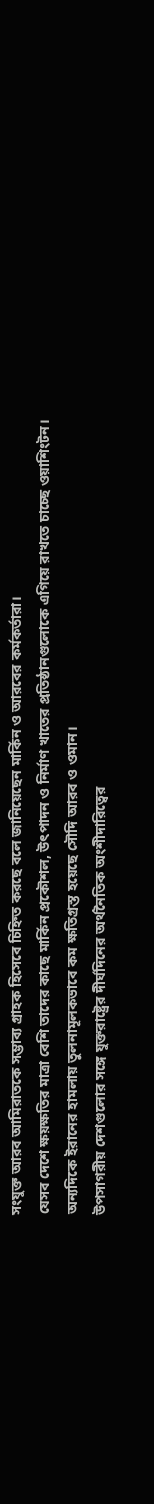সংযুক্ত আরব আমিরাতকে সম্ভাব্য গ্রাহক হিসেবে চিহ্নিত করছে বলে জানিয়েছেন মার্কিন ও আরবের কর্মকর্তারা।
যেসব দেশে ক্ষয়ক্ষতির মাত্রা বেশি তাদের কাছে মার্কিন প্রকৌশল, উৎপাদন ও নির্মাণ খাতের প্রতিষ্ঠানগুলোকে এগিয়ে রাখতে চাচ্ছে ওয়াশিংটন।
অন্যদিকে ইরানের হামলায় তুলনামূলকভাবে কম ক্ষতিগ্রস্ত হয়েছে সৌদি আরব ও ওমান।
উপসাগরীয় দেশগুলোর সঙ্গে যুক্তরাষ্ট্রের দীর্ঘদিনের অর্থনৈতিক অংশীদারিত্বের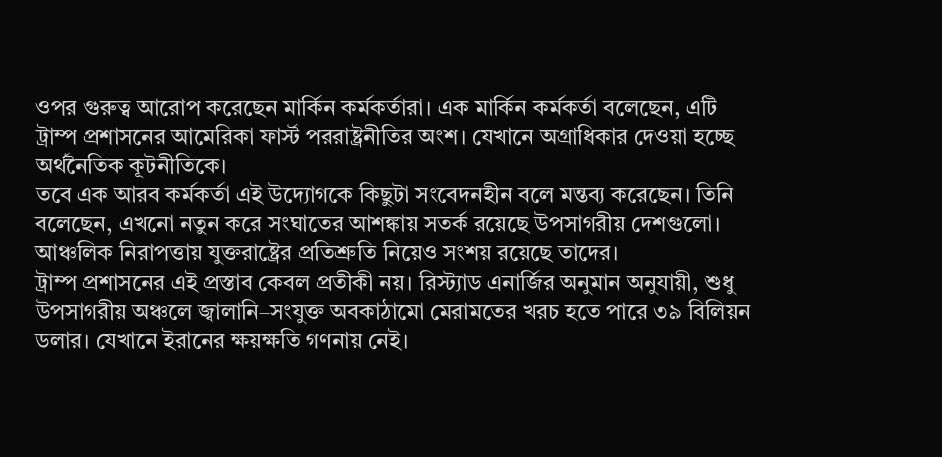ওপর গুরুত্ব আরোপ করেছেন মার্কিন কর্মকর্তারা। এক মার্কিন কর্মকর্তা বলেছেন, এটি ট্রাম্প প্রশাসনের আমেরিকা ফার্স্ট পররাষ্ট্রনীতির অংশ। যেখানে অগ্রাধিকার দেওয়া হচ্ছে অর্থনৈতিক কূটনীতিকে।
তবে এক আরব কর্মকর্তা এই উদ্যোগকে কিছুটা সংবেদনহীন বলে মন্তব্য করেছেন। তিনি বলেছেন, এখনো নতুন করে সংঘাতের আশঙ্কায় সতর্ক রয়েছে উপসাগরীয় দেশগুলো। আঞ্চলিক নিরাপত্তায় যুক্তরাষ্ট্রের প্রতিশ্রুতি নিয়েও সংশয় রয়েছে তাদের।
ট্রাম্প প্রশাসনের এই প্রস্তাব কেবল প্রতীকী নয়। রিস্ট্যাড এনার্জির অনুমান অনুযায়ী, শুধু উপসাগরীয় অঞ্চলে জ্বালানি–সংযুক্ত অবকাঠামো মেরামতের খরচ হতে পারে ৩৯ বিলিয়ন ডলার। যেখানে ইরানের ক্ষয়ক্ষতি গণনায় নেই।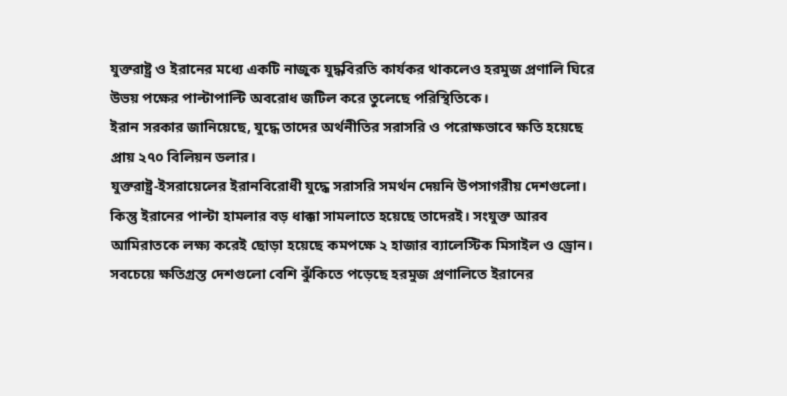যুক্তরাষ্ট্র ও ইরানের মধ্যে একটি নাজুক যুদ্ধবিরতি কার্যকর থাকলেও হরমুজ প্রণালি ঘিরে উভয় পক্ষের পাল্টাপাল্টি অবরোধ জটিল করে তুলেছে পরিস্থিতিকে।
ইরান সরকার জানিয়েছে, যুদ্ধে তাদের অর্থনীতির সরাসরি ও পরোক্ষভাবে ক্ষতি হয়েছে প্রায় ২৭০ বিলিয়ন ডলার।
যুক্তরাষ্ট্র-ইসরায়েলের ইরানবিরোধী যুদ্ধে সরাসরি সমর্থন দেয়নি উপসাগরীয় দেশগুলো। কিন্তু ইরানের পাল্টা হামলার বড় ধাক্কা সামলাতে হয়েছে তাদেরই। সংযুক্ত আরব আমিরাতকে লক্ষ্য করেই ছোড়া হয়েছে কমপক্ষে ২ হাজার ব্যালেস্টিক মিসাইল ও ড্রোন।
সবচেয়ে ক্ষতিগ্রস্ত দেশগুলো বেশি ঝুঁকিতে পড়েছে হরমুজ প্রণালিতে ইরানের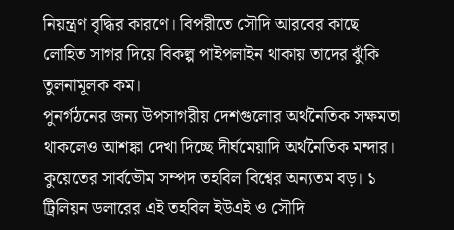নিয়ন্ত্রণ বৃদ্ধির কারণে। বিপরীতে সৌদি আরবের কাছে লোহিত সাগর দিয়ে বিকল্প পাইপলাইন থাকায় তাদের ঝুঁকি তুলনামূলক কম।
পুনর্গঠনের জন্য উপসাগরীয় দেশগুলোর অর্থনৈতিক সক্ষমতা থাকলেও আশঙ্কা দেখা দিচ্ছে দীর্ঘমেয়াদি অর্থনৈতিক মন্দার। কুয়েতের সার্বভৌম সম্পদ তহবিল বিশ্বের অন্যতম বড়। ১ ট্রিলিয়ন ডলারের এই তহবিল ইউএই ও সৌদি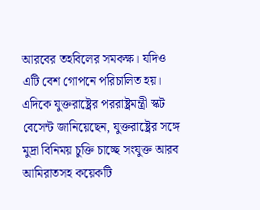আরবের তহবিলের সমকক্ষ। যদিও এটি বেশ গোপনে পরিচালিত হয়।
এদিকে যুক্তরাষ্ট্রের পররাষ্ট্রমন্ত্রী স্কট বেসেন্ট জানিয়েছেন, যুক্তরাষ্ট্রের সঙ্গে মুদ্রা বিনিময় চুক্তি চাচ্ছে সংযুক্ত আরব আমিরাতসহ কয়েকটি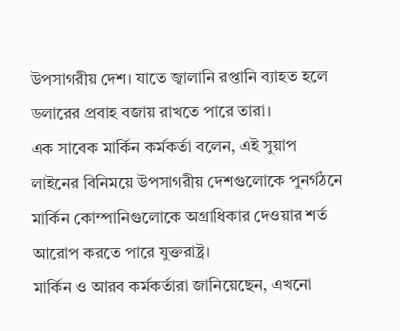উপসাগরীয় দেশ। যাতে জ্বালানি রপ্তানি ব্যাহত হলে ডলারের প্রবাহ বজায় রাখতে পারে তারা।
এক সাবেক মার্কিন কর্মকর্তা বলেন, এই সুয়াপ লাইনের বিনিময়ে উপসাগরীয় দেশগুলোকে পুনর্গঠনে মার্কিন কোম্পানিগুলোকে অগ্রাধিকার দেওয়ার শর্ত আরোপ করতে পারে যুক্তরাষ্ট্র।
মার্কিন ও আরব কর্মকর্তারা জানিয়েছেন, এখনো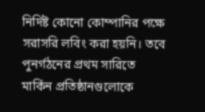নির্দিষ্ট কোনো কোম্পানির পক্ষে সরাসরি লবিং করা হয়নি। তবে পুনর্গঠনের প্রথম সারিতে মার্কিন প্রতিষ্ঠানগুলোকে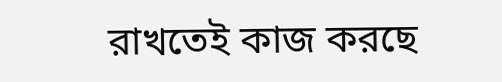রাখতেই কাজ করছে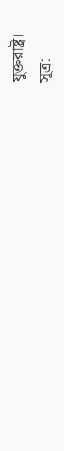যুক্তরাষ্ট্র।
সূত্র: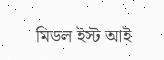মিডল ইস্ট আই